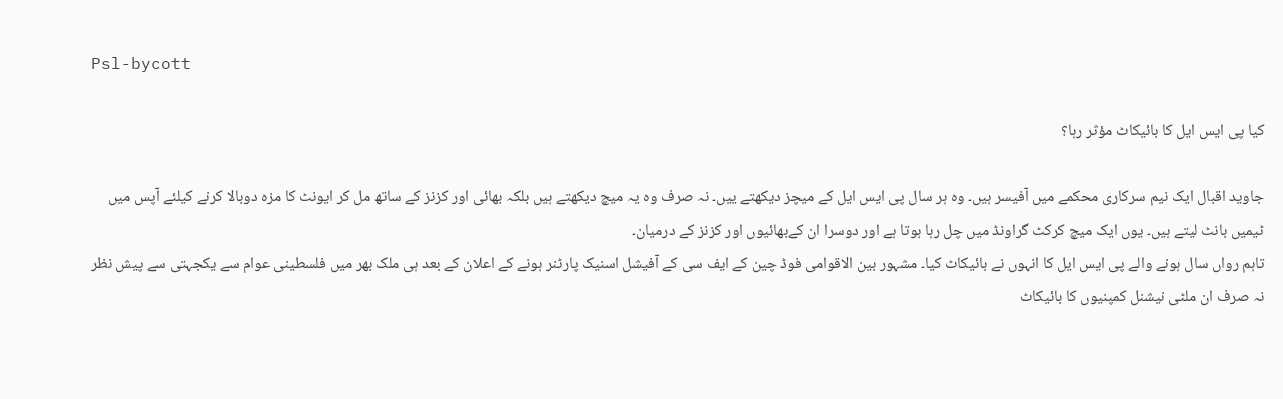Psl-bycott

کیا پی ایس ایل کا بائیکاٹ مؤثر رہا؟

جاوید اقبال ایک نیم سرکاری محکمے میں آفیسر ہیں۔ وہ ہر سال پی ایس ایل کے میچز دیکھتے ییں۔ نہ صرف وہ یہ میچ دیکھتے ہیں بلکہ بھائی اور کزنز کے ساتھ مل کر ایونٹ کا مزہ دوبالا کرنے کیلئے آپس میں ٹیمیں بانٹ لیتے ہیں۔ یوں ایک میچ کرکٹ گراونڈ میں چل رہا ہوتا ہے اور دوسرا ان کےبھائیوں اور کزنز کے درمیان۔
تاہم رواں سال ہونے والے پی ایس ایل کا انہوں نے بائیکاٹ کیا۔ مشہور بین الاقوامی فوڈ چین کے ایف سی کے آفیشل اسنیک پارٹنر ہونے کے اعلان کے بعد ہی ملک بھر میں فلسطینی عوام سے یکجہتی سے پیش نظر نہ صرف ان ملٹی نیشنل کمپنیوں کا بائیکاٹ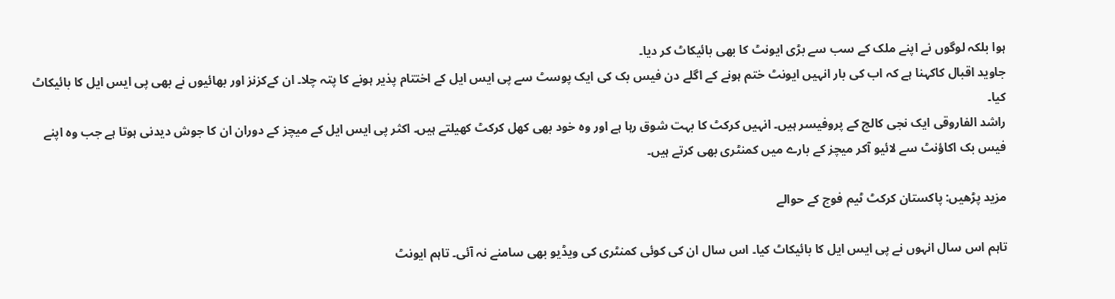ہوا بلکہ لوگوں نے اپنے ملک کے سب سے بڑی ایونٹ کا بھی بائیکاٹ کر دیا۔
جاوید اقبال کاکہنا ہے کہ اب کی بار انہیں ایونٹ ختم ہونے کے اگلے دن فیس بک کی ایک پوسٹ سے پی ایس ایل کے اختتام پذیر ہونے کا پتہ چلا۔ ان کےکزنز اور بھائیوں نے بھی پی ایس ایل کا بائیکاٹ کیا۔
راشد الفاروقی ایک نجی کالج کے پروفیسر ہیں۔ انہیں کرکٹ کا بہت شوق رہا ہے اور وہ خود بھی کھل کرکٹ کھیلتے ہیں۔ اکثر پی ایس ایل کے میچز کے دوران ان کا جوش دیدنی ہوتا ہے جب وہ اپنے فیس بک اکاؤنٹ سے لائیو آکر میچز کے بارے میں کمنٹری بھی کرتے ہیں۔

مزید پڑھیں: پاکستان کرکٹ ٹیم فوج کے حوالے

تاہم اس سال انہوں نے پی ایس ایل کا بائیکاٹ کیا۔ اس سال ان کی کوئی کمنٹری کی ویڈیو بھی سامنے نہ آئی۔ تاہم ایونٹ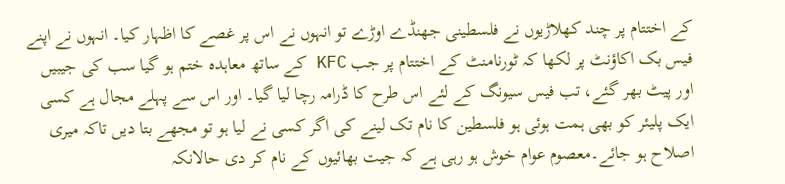کے اختتام پر چند کھلاڑیوں نے فلسطینی جھنڈے اوڑے تو انہوں نے اس پر غصے کا اظہار کیا۔ انہوں نے اپنے فیس بک اکاؤنٹ پر لکھا کہ ٹورنامنٹ کے اختتام پر جب KFC کے ساتھ معاہدہ ختم ہو گیا سب کی جیبیں اور پیٹ بھر گئے، تب فیس سیونگ کے لئے اس طرح کا ڈرامہ رچا لیا گیا۔ اور اس سے پہلے مجال ہے کسی ایک پلیئر کو بھی ہمت ہوئی ہو فلسطین کا نام تک لینے کی اگر کسی نے لیا ہو تو مجھے بتا دیں تاکہ میری اصلاح ہو جائے۔معصوم عوام خوش ہو رہی ہے کہ جیت بھائیوں کے نام کر دی حالانکہ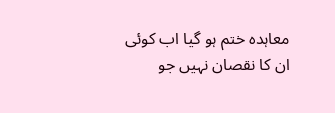معاہدہ ختم ہو گیا اب کوئی ان کا نقصان نہیں جو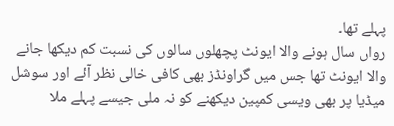پہلے تھا۔
رواں سال ہونے والا ایونٹ پچھلوں سالوں کی نسبت کم دیکھا جانے والا ایونٹ تھا جس میں گراونڈز بھی کافی خالی نظر آئے اور سوشل میڈیا پر بھی ویسی کمپین دیکھنے کو نہ ملی جیسے پہلے ملا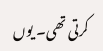کرتی تھی۔ یوں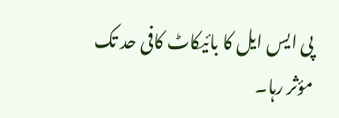پی ایس ایل کا بائیکاٹ کافی حد تک مؤثر رہا۔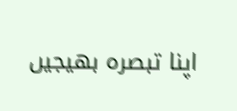اپنا تبصرہ بھیجیں